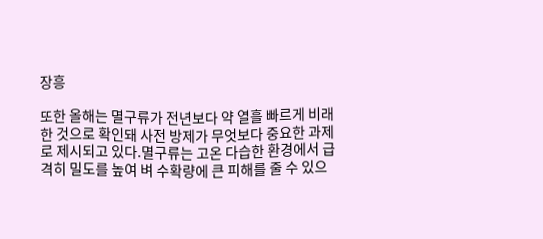장흥

또한 올해는 멸구류가 전년보다 약 열흘 빠르게 비래한 것으로 확인돼 사전 방제가 무엇보다 중요한 과제로 제시되고 있다.멸구류는 고온 다습한 환경에서 급격히 밀도를 높여 벼 수확량에 큰 피해를 줄 수 있으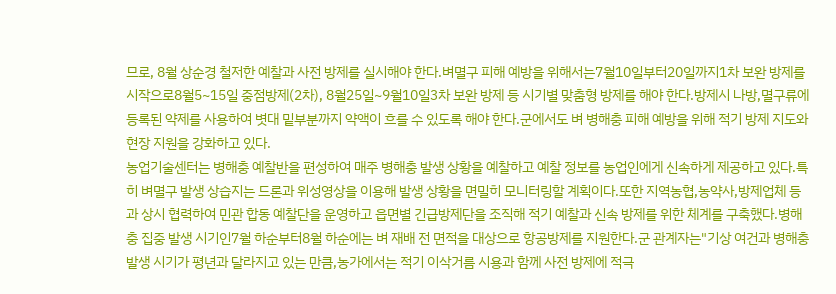므로, 8월 상순경 철저한 예찰과 사전 방제를 실시해야 한다.벼멸구 피해 예방을 위해서는7월10일부터20일까지1차 보완 방제를 시작으로8월5~15일 중점방제(2차), 8월25일~9월10일3차 보완 방제 등 시기별 맞춤형 방제를 해야 한다.방제시 나방,멸구류에 등록된 약제를 사용하여 볏대 밑부분까지 약액이 흐를 수 있도록 해야 한다.군에서도 벼 병해충 피해 예방을 위해 적기 방제 지도와 현장 지원을 강화하고 있다.
농업기술센터는 병해충 예찰반을 편성하여 매주 병해충 발생 상황을 예찰하고 예찰 정보를 농업인에게 신속하게 제공하고 있다.특히 벼멸구 발생 상습지는 드론과 위성영상을 이용해 발생 상황을 면밀히 모니터링할 계획이다.또한 지역농협,농약사,방제업체 등과 상시 협력하여 민관 합동 예찰단을 운영하고 읍면별 긴급방제단을 조직해 적기 예찰과 신속 방제를 위한 체계를 구축했다.병해충 집중 발생 시기인7월 하순부터8월 하순에는 벼 재배 전 면적을 대상으로 항공방제를 지원한다.군 관계자는"기상 여건과 병해충 발생 시기가 평년과 달라지고 있는 만큼,농가에서는 적기 이삭거름 시용과 함께 사전 방제에 적극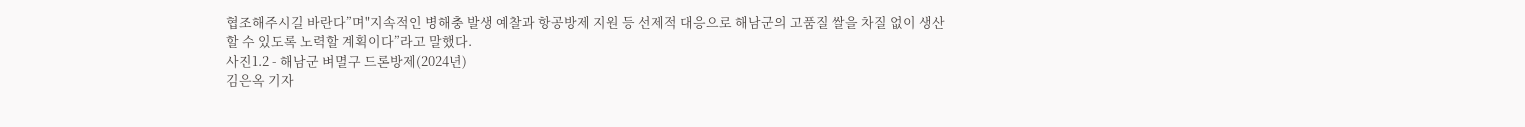협조해주시길 바란다”며"지속적인 병해충 발생 예찰과 항공방제 지원 등 선제적 대응으로 해남군의 고품질 쌀을 차질 없이 생산할 수 있도록 노력할 계획이다”라고 말했다.
사진1.2 - 해남군 벼멸구 드론방제(2024년)
김은옥 기자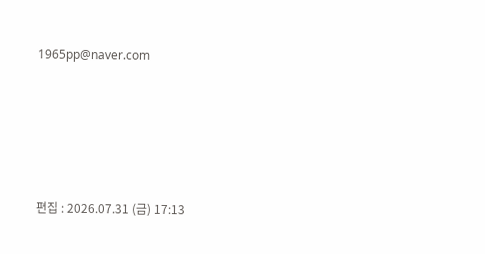1965pp@naver.com






편집 : 2026.07.31 (금) 17:13